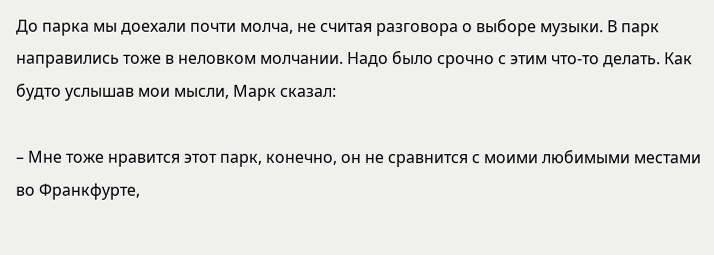До парка мы доехали почти молча, не считая разговора о выборе музыки. В парк направились тоже в неловком молчании. Надо было срочно с этим что-то делать. Как будто услышав мои мысли, Марк сказал:

– Мне тоже нравится этот парк, конечно, он не сравнится с моими любимыми местами во Франкфурте,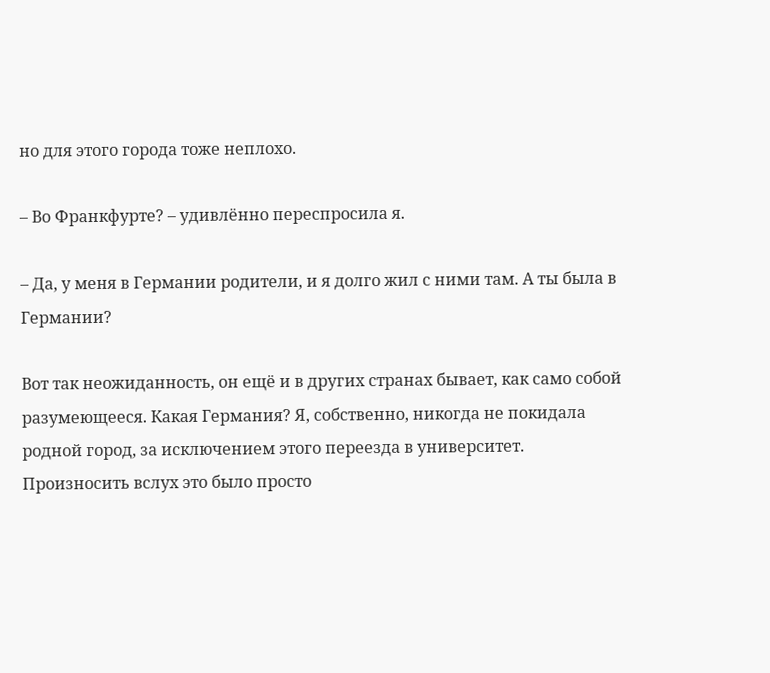но для этого города тоже неплохо.

– Во Франкфурте? – удивлённо переспросила я.

– Да, у меня в Германии родители, и я долго жил с ними там. А ты была в Германии?

Вот так неожиданность, он ещё и в других странах бывает, как само собой разумеющееся. Какая Германия? Я, собственно, никогда не покидала родной город, за исключением этого переезда в университет. Произносить вслух это было просто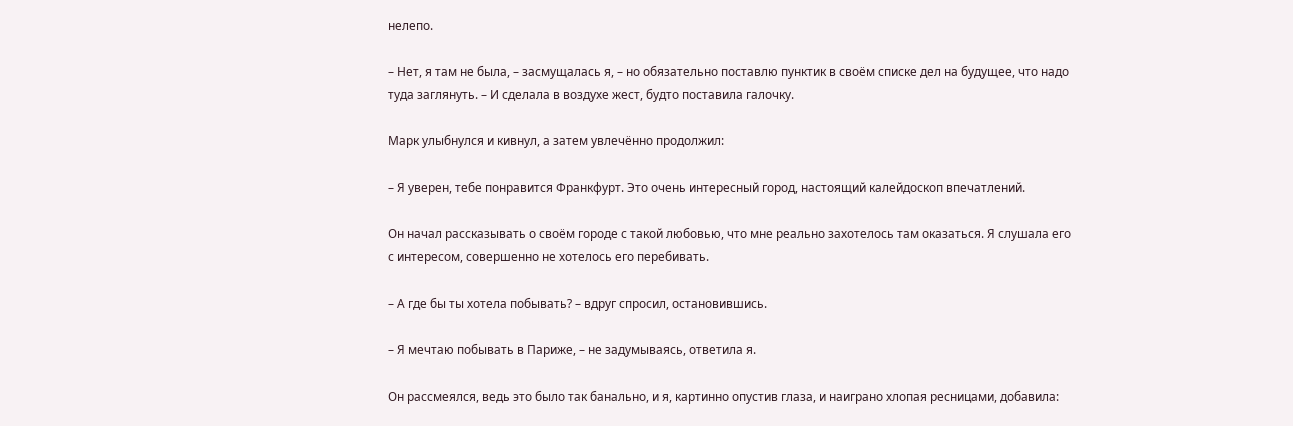нелепо.

– Нет, я там не была, – засмущалась я, – но обязательно поставлю пунктик в своём списке дел на будущее, что надо туда заглянуть. – И сделала в воздухе жест, будто поставила галочку.

Марк улыбнулся и кивнул, а затем увлечённо продолжил:

– Я уверен, тебе понравится Франкфурт. Это очень интересный город, настоящий калейдоскоп впечатлений.

Он начал рассказывать о своём городе с такой любовью, что мне реально захотелось там оказаться. Я слушала его с интересом, совершенно не хотелось его перебивать.

– А где бы ты хотела побывать? – вдруг спросил, остановившись.

– Я мечтаю побывать в Париже, – не задумываясь, ответила я.

Он рассмеялся, ведь это было так банально, и я, картинно опустив глаза, и наиграно хлопая ресницами, добавила: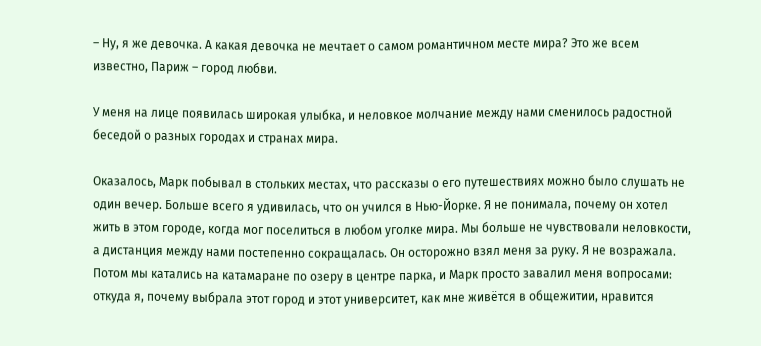– Ну, я же девочка. А какая девочка не мечтает о самом романтичном месте мира? Это же всем известно, Париж – город любви.

У меня на лице появилась широкая улыбка, и неловкое молчание между нами сменилось радостной беседой о разных городах и странах мира.

Оказалось, Марк побывал в стольких местах, что рассказы о его путешествиях можно было слушать не один вечер. Больше всего я удивилась, что он учился в Нью-Йорке. Я не понимала, почему он хотел жить в этом городе, когда мог поселиться в любом уголке мира. Мы больше не чувствовали неловкости, а дистанция между нами постепенно сокращалась. Он осторожно взял меня за руку. Я не возражала. Потом мы катались на катамаране по озеру в центре парка, и Марк просто завалил меня вопросами: откуда я, почему выбрала этот город и этот университет, как мне живётся в общежитии, нравится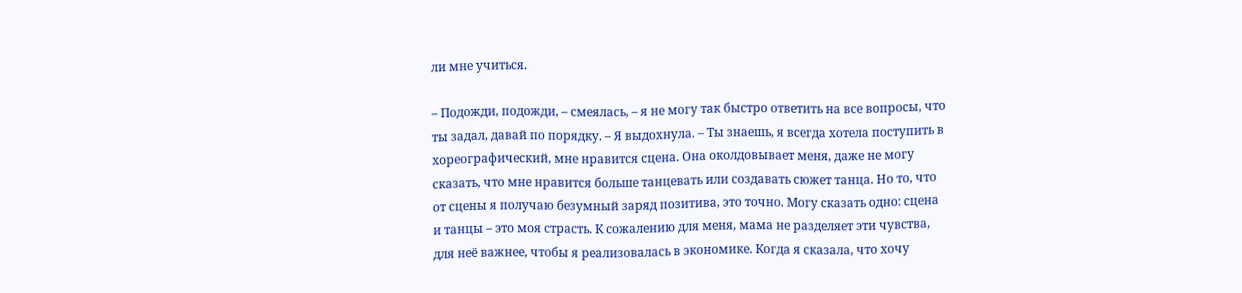ли мне учиться.

– Подожди, подожди, – смеялась, – я не могу так быстро ответить на все вопросы, что ты задал, давай по порядку. – Я выдохнула. – Ты знаешь, я всегда хотела поступить в хореографический, мне нравится сцена. Она околдовывает меня, даже не могу сказать, что мне нравится больше танцевать или создавать сюжет танца. Но то, что от сцены я получаю безумный заряд позитива, это точно. Могу сказать одно: сцена и танцы – это моя страсть. К сожалению для меня, мама не разделяет эти чувства, для неё важнее, чтобы я реализовалась в экономике. Когда я сказала, что хочу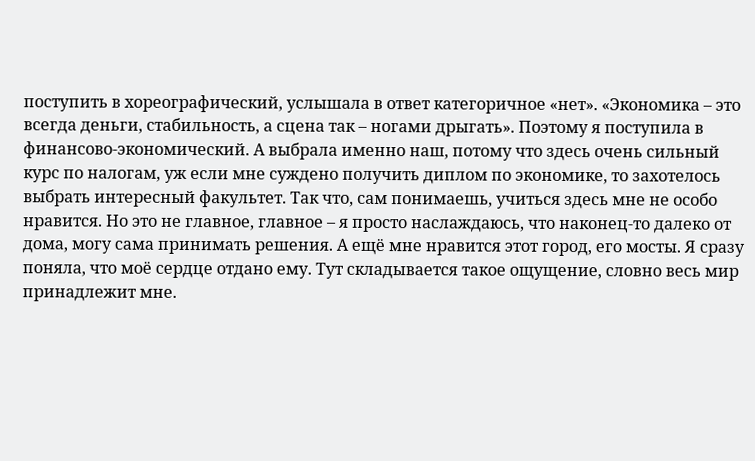поступить в хореографический, услышала в ответ категоричное «нет». «Экономика – это всегда деньги, стабильность, а сцена так – ногами дрыгать». Поэтому я поступила в финансово-экономический. А выбрала именно наш, потому что здесь очень сильный курс по налогам, уж если мне суждено получить диплом по экономике, то захотелось выбрать интересный факультет. Так что, сам понимаешь, учиться здесь мне не особо нравится. Но это не главное, главное – я просто наслаждаюсь, что наконец-то далеко от дома, могу сама принимать решения. А ещё мне нравится этот город, его мосты. Я сразу поняла, что моё сердце отдано ему. Тут складывается такое ощущение, словно весь мир принадлежит мне.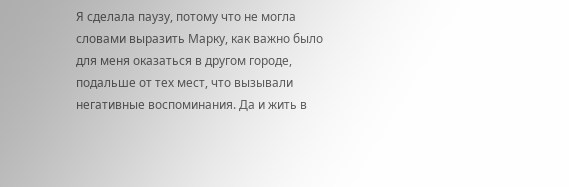Я сделала паузу, потому что не могла словами выразить Марку, как важно было для меня оказаться в другом городе, подальше от тех мест, что вызывали негативные воспоминания. Да и жить в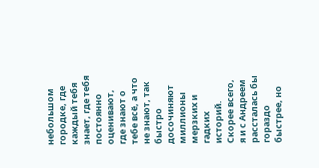небольшом городке, где каждый тебя знает, где тебя постоянно оценивают, где знают о тебе всё, а что не знают, так быстро досочиняют миллионы мерзких и гадких историй. Скорее всего, я и с Андреем рассталась бы гораздо быстрее, но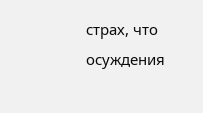страх, что осуждения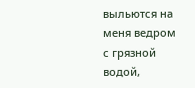выльются на меня ведром с грязной водой,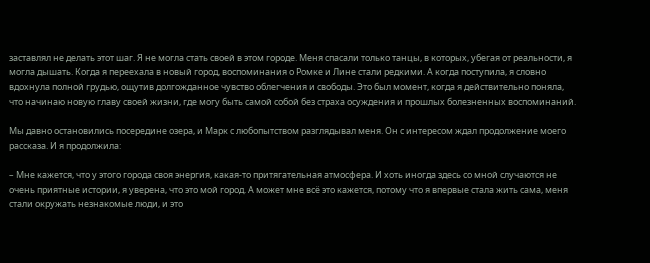заставлял не делать этот шаг. Я не могла стать своей в этом городе. Меня спасали только танцы, в которых, убегая от реальности, я могла дышать. Когда я переехала в новый город, воспоминания о Ромке и Лине стали редкими. А когда поступила, я словно вдохнула полной грудью, ощутив долгожданное чувство облегчения и свободы. Это был момент, когда я действительно поняла, что начинаю новую главу своей жизни, где могу быть самой собой без страха осуждения и прошлых болезненных воспоминаний.

Мы давно остановились посередине озера, и Марк с любопытством разглядывал меня. Он с интересом ждал продолжение моего рассказа. И я продолжила:

– Мне кажется, что у этого города своя энергия, какая-то притягательная атмосфера. И хоть иногда здесь со мной случаются не очень приятные истории, я уверена, что это мой город. А может мне всё это кажется, потому что я впервые стала жить сама, меня стали окружать незнакомые люди, и это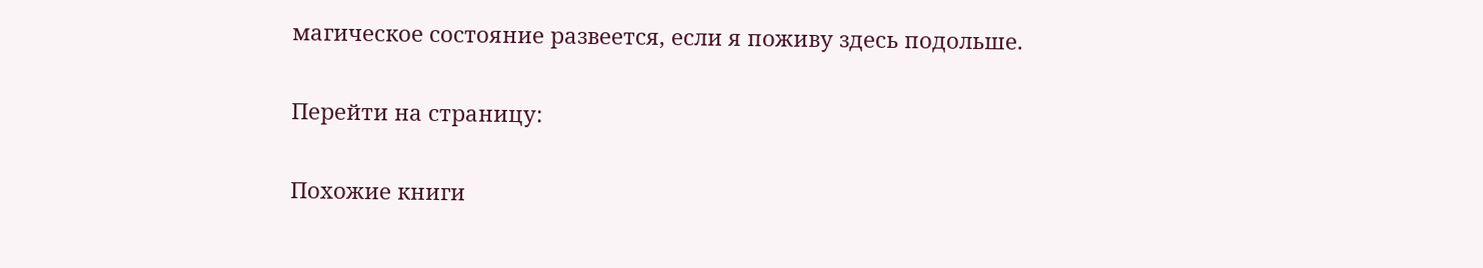магическое состояние развеется, если я поживу здесь подольше.

Перейти на страницу:

Похожие книги